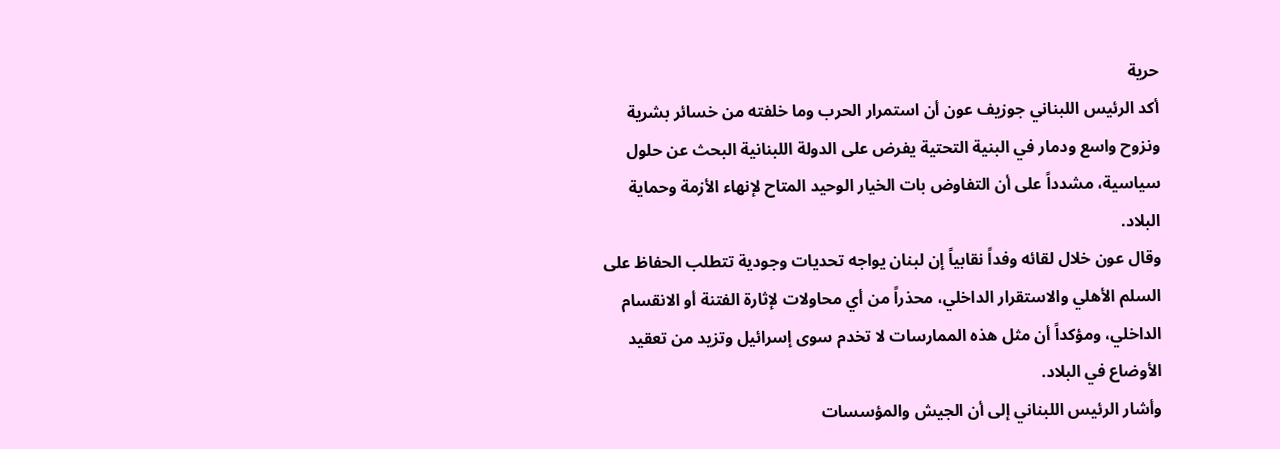حرية
أكد الرئيس اللبناني جوزيف عون أن استمرار الحرب وما خلفته من خسائر بشرية ونزوح واسع ودمار في البنية التحتية يفرض على الدولة اللبنانية البحث عن حلول سياسية، مشدداً على أن التفاوض بات الخيار الوحيد المتاح لإنهاء الأزمة وحماية البلاد.
وقال عون خلال لقائه وفداً نقابياً إن لبنان يواجه تحديات وجودية تتطلب الحفاظ على السلم الأهلي والاستقرار الداخلي، محذراً من أي محاولات لإثارة الفتنة أو الانقسام الداخلي، ومؤكداً أن مثل هذه الممارسات لا تخدم سوى إسرائيل وتزيد من تعقيد الأوضاع في البلاد.
وأشار الرئيس اللبناني إلى أن الجيش والمؤسسات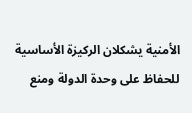الأمنية يشكلان الركيزة الأساسية للحفاظ على وحدة الدولة ومنع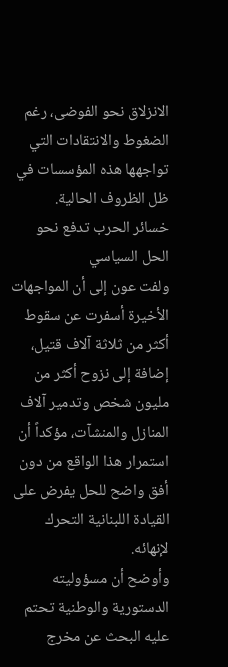الانزلاق نحو الفوضى، رغم الضغوط والانتقادات التي تواجهها هذه المؤسسات في ظل الظروف الحالية.
خسائر الحرب تدفع نحو الحل السياسي
ولفت عون إلى أن المواجهات الأخيرة أسفرت عن سقوط أكثر من ثلاثة آلاف قتيل، إضافة إلى نزوح أكثر من مليون شخص وتدمير آلاف المنازل والمنشآت، مؤكداً أن استمرار هذا الواقع من دون أفق واضح للحل يفرض على القيادة اللبنانية التحرك لإنهائه.
وأوضح أن مسؤوليته الدستورية والوطنية تحتم عليه البحث عن مخرج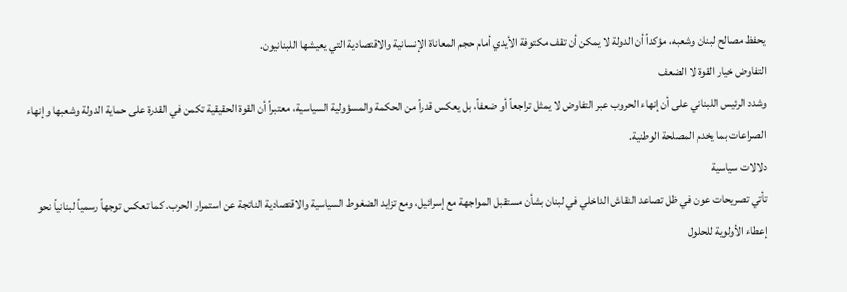يحفظ مصالح لبنان وشعبه، مؤكداً أن الدولة لا يمكن أن تقف مكتوفة الأيدي أمام حجم المعاناة الإنسانية والاقتصادية التي يعيشها اللبنانيون.
التفاوض خيار القوة لا الضعف
وشدد الرئيس اللبناني على أن إنهاء الحروب عبر التفاوض لا يمثل تراجعاً أو ضعفاً، بل يعكس قدراً من الحكمة والمسؤولية السياسية، معتبراً أن القوة الحقيقية تكمن في القدرة على حماية الدولة وشعبها وإنهاء الصراعات بما يخدم المصلحة الوطنية.
دلالات سياسية
تأتي تصريحات عون في ظل تصاعد النقاش الداخلي في لبنان بشأن مستقبل المواجهة مع إسرائيل، ومع تزايد الضغوط السياسية والاقتصادية الناتجة عن استمرار الحرب. كما تعكس توجهاً رسمياً لبنانياً نحو إعطاء الأولوية للحلول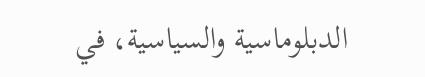الدبلوماسية والسياسية، في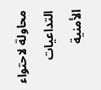محاولة لاحتواء التداعيات الأمنية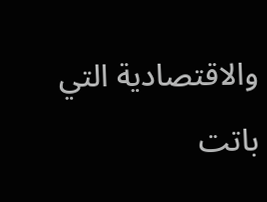والاقتصادية التي باتت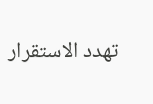تهدد الاستقرار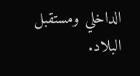الداخلي ومستقبل البلاد.